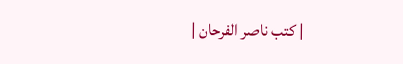| كتب ناصر الفرحان |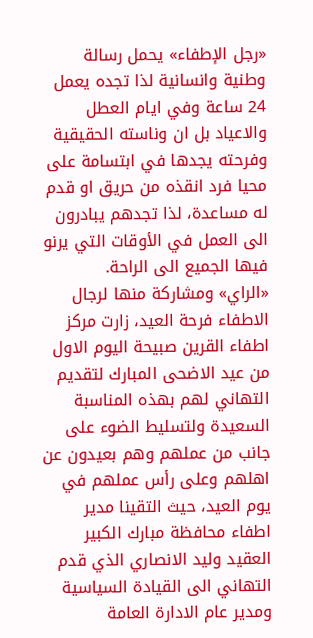«رجل الإطفاء» يحمل رسالة وطنية وانسانية لذا تجده يعمل 24 ساعة وفي ايام العطل والاعياد بل ان وناسته الحقيقية وفرحته يجدها في ابتسامة على محيا فرد انقذه من حريق او قدم له مساعدة، لذا تجدهم يبادرون الى العمل في الأوقات التي يرنو فيها الجميع الى الراحة.
«الراي» ومشاركة منها لرجال الاطفاء فرحة العيد، زارت مركز اطفاء القرين صبيحة اليوم الاول من عيد الاضحى المبارك لتقديم التهاني لهم بهذه المناسبة السعيدة ولتسليط الضوء على جانب من عملهم وهم بعيدون عن اهلهم وعلى رأس عملهم في يوم العيد، حيث التقينا مدير اطفاء محافظة مبارك الكبير العقيد وليد الانصاري الذي قدم التهاني الى القيادة السياسية ومدير عام الادارة العامة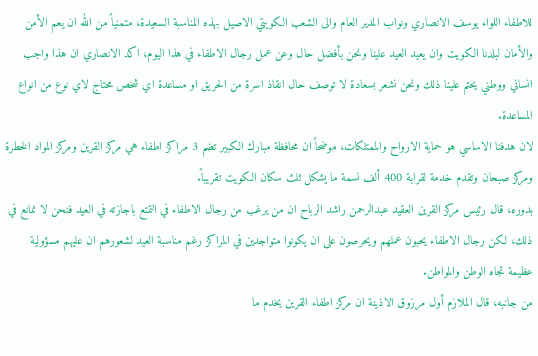للاطفاء اللواء يوسف الانصاري ونواب المدير العام والى الشعب الكويتي الاصيل بهذه المناسبة السعيدة، متمنياً من الله ان يعم الأمن والأمان لبلدنا الكويت وان يعيد العيد علينا ونحن بأفضل حال وعن عمل رجال الاطفاء في هذا اليوم، اكد الانصاري ان هذا واجب انساني ووطني يحتم علينا ذلك ونحن نشعر بسعادة لا توصف حال انقاذ اسرة من الحريق او مساعدة اي شخص محتاج لاي نوع من انواع المساعدة.
لان هدفنا الاساسي هو حماية الارواح والممتلكات، موضحاً ان محافظة مبارك الكبير تضم 3 مراكز اطفاء هي مركز القرين ومركز المواد الخطرة ومركز صبحان وتقدم خدمة لقرابة 400 ألف نسمة ما يشكل ثلث سكان الكويت تقريباً.
بدوره، قال رئيس مركز القرين العقيد عبدالرحمن راشد الرباح ان من يرغب من رجال الاطفاء في التمتع باجازته في العيد فنحن لا نمانع في ذلك، لكن رجال الاطفاء يحبون عملهم ويحرصون على ان يكونوا متواجدين في المراكز رغم مناسبة العيد لشعورهم ان عليهم مسؤولية عظيمة تجاه الوطن والمواطن.
من جانبه، قال الملازم أول مرزوق الاذينة ان مركز اطفاء القرين يخدم ما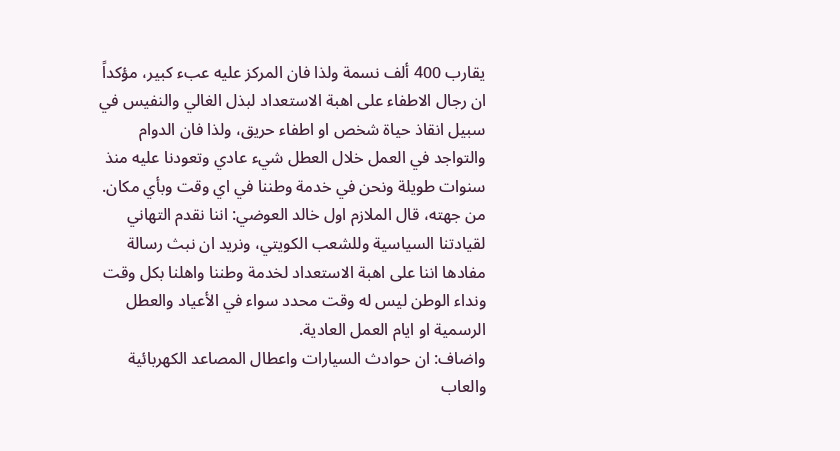يقارب 400 ألف نسمة ولذا فان المركز عليه عبء كبير، مؤكداً ان رجال الاطفاء على اهبة الاستعداد لبذل الغالي والنفيس في سبيل انقاذ حياة شخص او اطفاء حريق، ولذا فان الدوام والتواجد في العمل خلال العطل شيء عادي وتعودنا عليه منذ سنوات طويلة ونحن في خدمة وطننا في اي وقت وبأي مكان.
من جهته، قال الملازم اول خالد العوضي: اننا نقدم التهاني لقيادتنا السياسية وللشعب الكويتي، ونريد ان نبث رسالة مفادها اننا على اهبة الاستعداد لخدمة وطننا واهلنا بكل وقت ونداء الوطن ليس له وقت محدد سواء في الأعياد والعطل الرسمية او ايام العمل العادية.
واضاف: ان حوادث السيارات واعطال المصاعد الكهربائية والعاب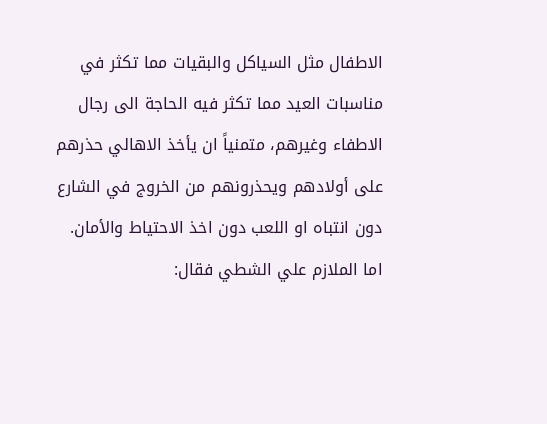الاطفال مثل السياكل والبقيات مما تكثر في مناسبات العيد مما تكثر فيه الحاجة الى رجال الاطفاء وغيرهم، متمنياً ان يأخذ الاهالي حذرهم على أولادهم ويحذرونهم من الخروج في الشارع دون انتباه او اللعب دون اخذ الاحتياط والأمان.
اما الملازم علي الشطي فقال: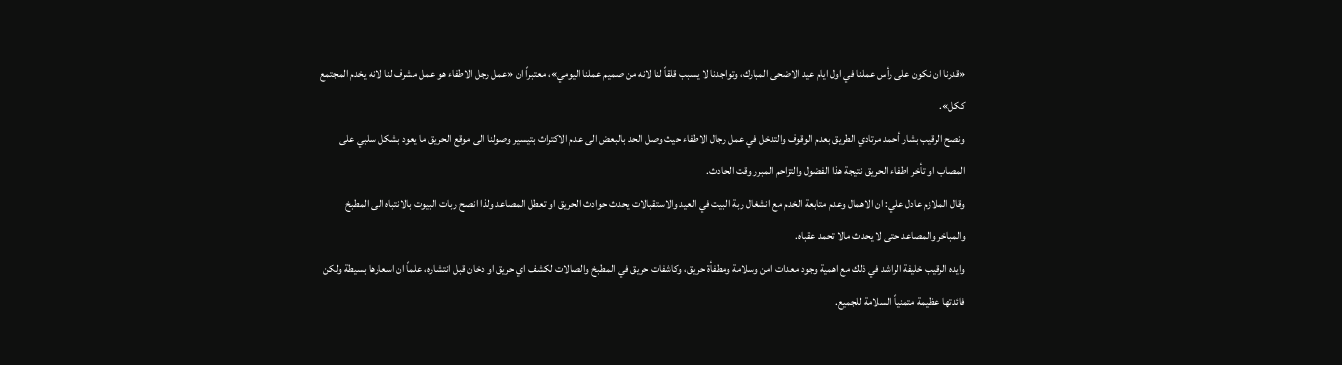«قدرنا ان نكون على رأس عملنا في اول ايام عيد الاضحى المبارك، وتواجدنا لا يسبب قلقاً لنا لانه من صميم عملنا اليومي»، معتبراً ان «عمل رجل الاطفاء هو عمل مشرف لنا لانه يخدم المجتمع ككل».
ونصح الرقيب بشار أحمد مرتادي الطريق بعدم الوقوف والتدخل في عمل رجال الاطفاء حيث وصل الحد بالبعض الى عدم الاكتراث بتيسير وصولنا الى موقع الحريق ما يعود بشكل سلبي على المصاب او تأخر اطفاء الحريق نتيجة هذا الفضول والتزاحم المبرر وقت الحادث.
وقال الملازم عادل علي: ان الاهمال وعدم متابعة الخدم مع انشغال ربة البيت في العيد والاستقبالات يحدث حوادث الحريق او تعطل المصاعد ولذا انصح ربات البيوت بالانتباه الى المطبخ والمباخر والمصاعد حتى لا يحدث مالا تحمد عقباه.
وايده الرقيب خليفة الراشد في ذلك مع اهمية وجود معدات امن وسلامة ومطفأة حريق، وكاشفات حريق في المطبخ والصالات لكشف اي حريق او دخان قبل انتشاره، علماً ان اسعارها بسيطة ولكن فائدتها عظيمة متمنياً السلامة للجميع.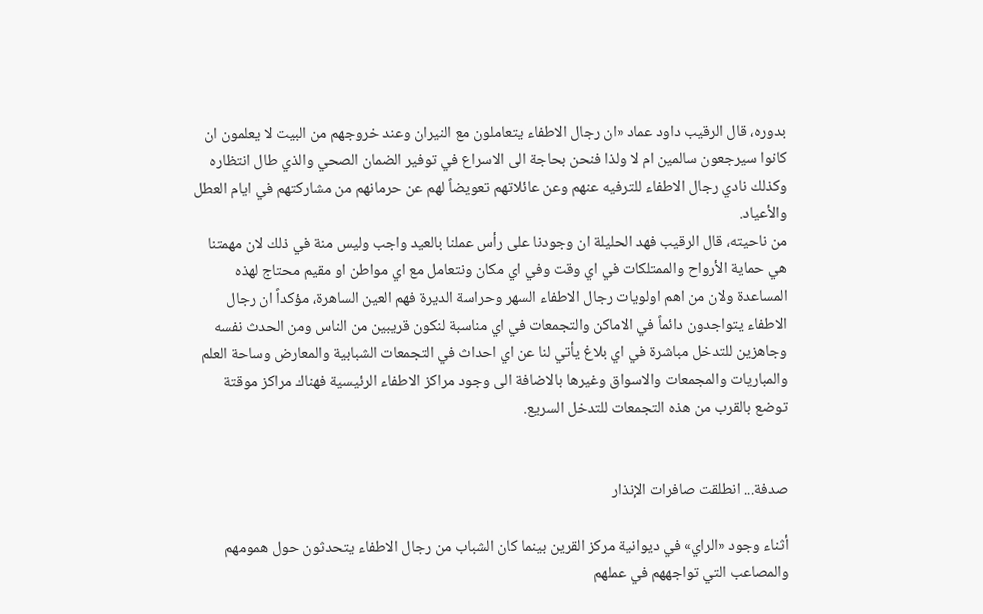بدوره، قال الرقيب داود عماد «ان رجال الاطفاء يتعاملون مع النيران وعند خروجهم من البيت لا يعلمون ان كانوا سيرجعون سالمين ام لا ولذا فنحن بحاجة الى الاسراع في توفير الضمان الصحي والذي طال انتظاره وكذلك نادي رجال الاطفاء للترفيه عنهم وعن عائلاتهم تعويضاً لهم عن حرمانهم من مشاركتهم في ايام العطل والأعياد.
من ناحيته، قال الرقيب فهد الحليلة ان وجودنا على رأس عملنا بالعيد واجب وليس منة في ذلك لان مهمتنا هي حماية الأرواح والممتلكات في اي وقت وفي اي مكان ونتعامل مع اي مواطن او مقيم محتاج لهذه المساعدة ولان من اهم اولويات رجال الاطفاء السهر وحراسة الديرة فهم العين الساهرة، مؤكداً ان رجال الاطفاء يتواجدون دائماً في الاماكن والتجمعات في اي مناسبة لنكون قريبين من الناس ومن الحدث نفسه وجاهزين للتدخل مباشرة في اي بلاغ يأتي لنا عن اي احداث في التجمعات الشبابية والمعارض وساحة العلم والمباريات والمجمعات والاسواق وغيرها بالاضافة الى وجود مراكز الاطفاء الرئيسية فهناك مراكز موقتة توضع بالقرب من هذه التجمعات للتدخل السريع.


صدفة... انطلقت صافرات الإنذار

أثناء وجود «الراي» في ديوانية مركز القرين بينما كان الشباب من رجال الاطفاء يتحدثون حول همومهم والمصاعب التي تواجههم في عملهم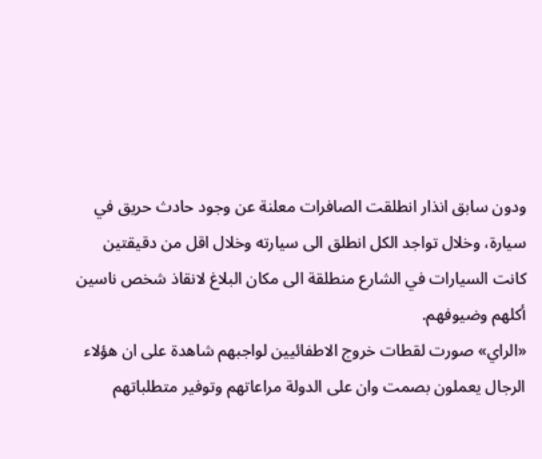ودون سابق انذار انطلقت الصافرات معلنة عن وجود حادث حريق في سيارة، وخلال تواجد الكل انطلق الى سيارته وخلال اقل من دقيقتين كانت السيارات في الشارع منطلقة الى مكان البلاغ لانقاذ شخص ناسين أكلهم وضيوفهم.
«الراي» صورت لقطات خروج الاطفائيين لواجبهم شاهدة على ان هؤلاء الرجال يعملون بصمت وان على الدولة مراعاتهم وتوفير متطلباتهم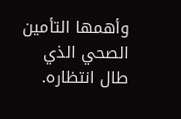وأهمها التأمين الصحي الذي طال انتظاره.